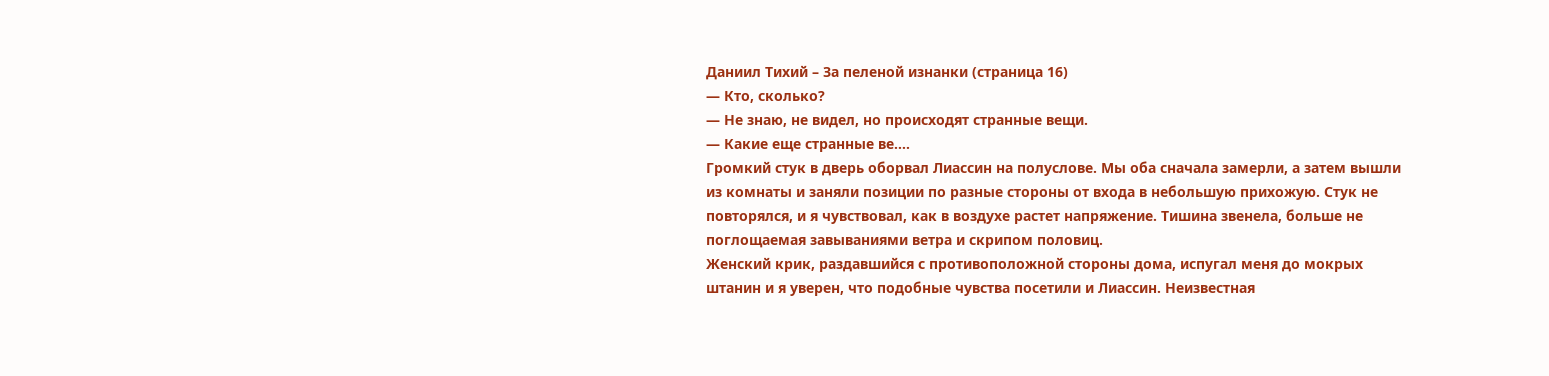Даниил Тихий – За пеленой изнанки (страница 16)
— Кто, сколько?
— Не знаю, не видел, но происходят странные вещи.
— Какие еще странные ве….
Громкий стук в дверь оборвал Лиассин на полуслове. Мы оба сначала замерли, а затем вышли из комнаты и заняли позиции по разные стороны от входа в небольшую прихожую. Стук не повторялся, и я чувствовал, как в воздухе растет напряжение. Тишина звенела, больше не поглощаемая завываниями ветра и скрипом половиц.
Женский крик, раздавшийся с противоположной стороны дома, испугал меня до мокрых штанин и я уверен, что подобные чувства посетили и Лиассин. Неизвестная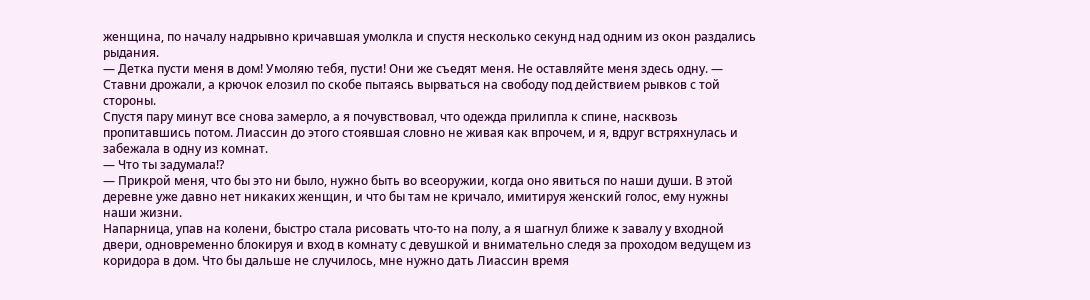женщина, по началу надрывно кричавшая умолкла и спустя несколько секунд над одним из окон раздались рыдания.
— Детка пусти меня в дом! Умоляю тебя, пусти! Они же съедят меня. Не оставляйте меня здесь одну. — Ставни дрожали, а крючок елозил по скобе пытаясь вырваться на свободу под действием рывков с той стороны.
Спустя пару минут все снова замерло, а я почувствовал, что одежда прилипла к спине, насквозь пропитавшись потом. Лиассин до этого стоявшая словно не живая как впрочем, и я, вдруг встряхнулась и забежала в одну из комнат.
— Что ты задумала!?
— Прикрой меня, что бы это ни было, нужно быть во всеоружии, когда оно явиться по наши души. В этой деревне уже давно нет никаких женщин, и что бы там не кричало, имитируя женский голос, ему нужны наши жизни.
Напарница, упав на колени, быстро стала рисовать что-то на полу, а я шагнул ближе к завалу у входной двери, одновременно блокируя и вход в комнату с девушкой и внимательно следя за проходом ведущем из коридора в дом. Что бы дальше не случилось, мне нужно дать Лиассин время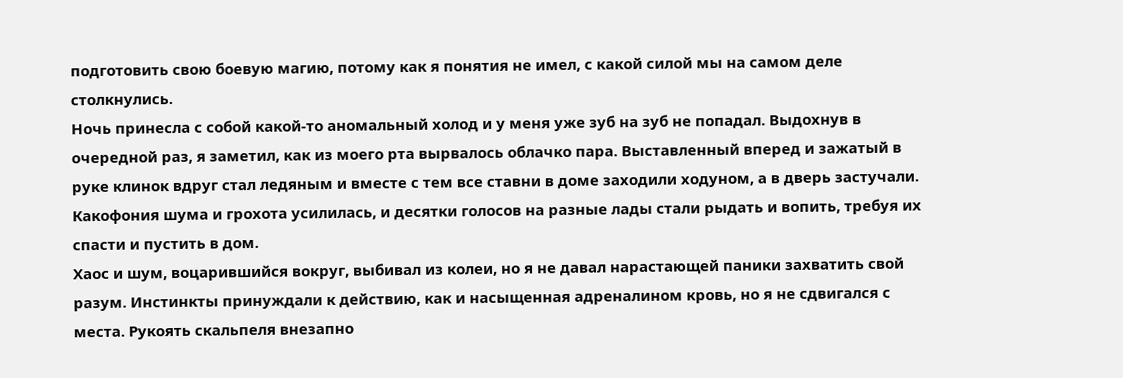подготовить свою боевую магию, потому как я понятия не имел, с какой силой мы на самом деле столкнулись.
Ночь принесла с собой какой-то аномальный холод и у меня уже зуб на зуб не попадал. Выдохнув в очередной раз, я заметил, как из моего рта вырвалось облачко пара. Выставленный вперед и зажатый в руке клинок вдруг стал ледяным и вместе с тем все ставни в доме заходили ходуном, а в дверь застучали. Какофония шума и грохота усилилась, и десятки голосов на разные лады стали рыдать и вопить, требуя их спасти и пустить в дом.
Хаос и шум, воцарившийся вокруг, выбивал из колеи, но я не давал нарастающей паники захватить свой разум. Инстинкты принуждали к действию, как и насыщенная адреналином кровь, но я не сдвигался с места. Рукоять скальпеля внезапно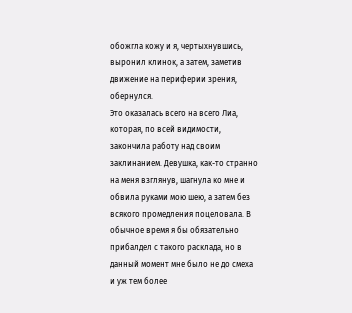обожгла кожу и я, чертыхнувшись, выронил клинок, а затем, заметив движение на периферии зрения, обернулся.
Это оказалась всего на всего Лиа, которая, по всей видимости, закончила работу над своим заклинанием. Девушка, как-то странно на меня взглянув, шагнула ко мне и обвила руками мою шею, а затем без всякого промедления поцеловала. В обычное время я бы обязательно прибалдел с такого расклада, но в данный момент мне было не до смеха и уж тем более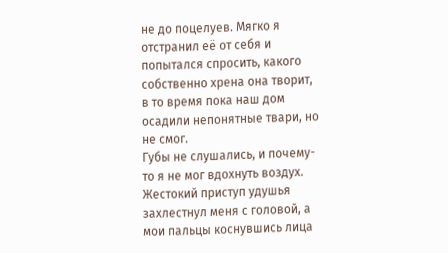не до поцелуев. Мягко я отстранил её от себя и попытался спросить, какого собственно хрена она творит, в то время пока наш дом осадили непонятные твари, но не смог.
Губы не слушались, и почему-то я не мог вдохнуть воздух. Жестокий приступ удушья захлестнул меня с головой, а мои пальцы коснувшись лица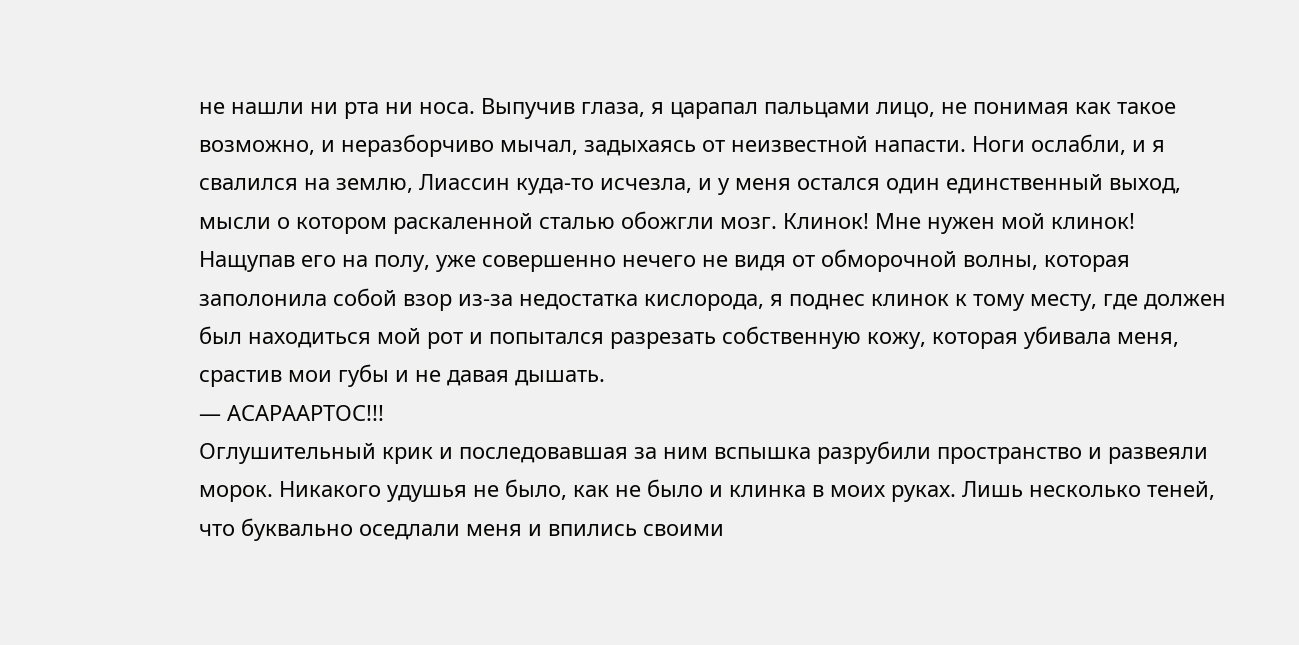не нашли ни рта ни носа. Выпучив глаза, я царапал пальцами лицо, не понимая как такое возможно, и неразборчиво мычал, задыхаясь от неизвестной напасти. Ноги ослабли, и я свалился на землю, Лиассин куда-то исчезла, и у меня остался один единственный выход, мысли о котором раскаленной сталью обожгли мозг. Клинок! Мне нужен мой клинок!
Нащупав его на полу, уже совершенно нечего не видя от обморочной волны, которая заполонила собой взор из-за недостатка кислорода, я поднес клинок к тому месту, где должен был находиться мой рот и попытался разрезать собственную кожу, которая убивала меня, срастив мои губы и не давая дышать.
— АСАРААРТОС!!!
Оглушительный крик и последовавшая за ним вспышка разрубили пространство и развеяли морок. Никакого удушья не было, как не было и клинка в моих руках. Лишь несколько теней, что буквально оседлали меня и впились своими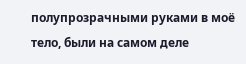полупрозрачными руками в моё тело, были на самом деле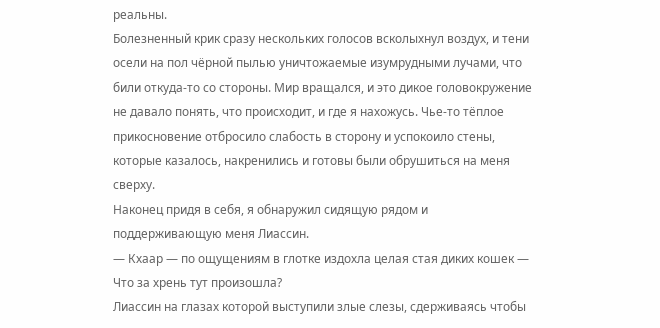реальны.
Болезненный крик сразу нескольких голосов всколыхнул воздух, и тени осели на пол чёрной пылью уничтожаемые изумрудными лучами, что били откуда-то со стороны. Мир вращался, и это дикое головокружение не давало понять, что происходит, и где я нахожусь. Чье-то тёплое прикосновение отбросило слабость в сторону и успокоило стены, которые казалось, накренились и готовы были обрушиться на меня сверху.
Наконец придя в себя, я обнаружил сидящую рядом и поддерживающую меня Лиассин.
— Кхаар — по ощущениям в глотке издохла целая стая диких кошек — Что за хрень тут произошла?
Лиассин на глазах которой выступили злые слезы, сдерживаясь чтобы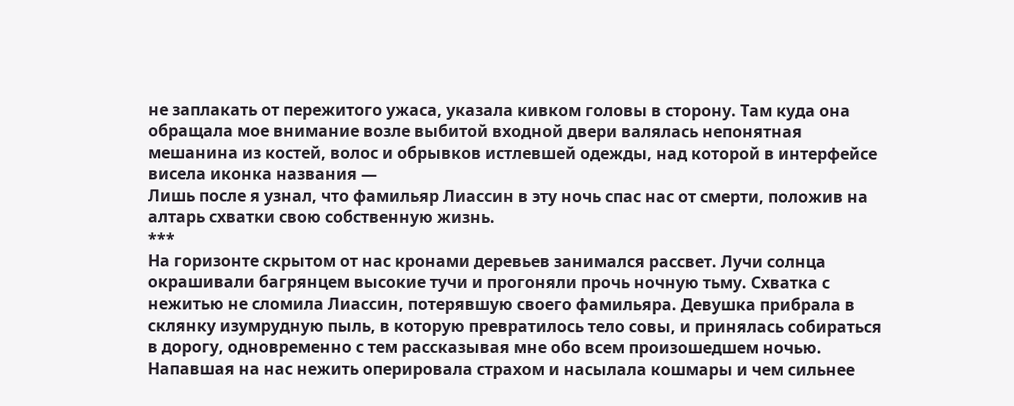не заплакать от пережитого ужаса, указала кивком головы в сторону. Там куда она обращала мое внимание возле выбитой входной двери валялась непонятная мешанина из костей, волос и обрывков истлевшей одежды, над которой в интерфейсе висела иконка названия —
Лишь после я узнал, что фамильяр Лиассин в эту ночь спас нас от смерти, положив на алтарь схватки свою собственную жизнь.
***
На горизонте скрытом от нас кронами деревьев занимался рассвет. Лучи солнца окрашивали багрянцем высокие тучи и прогоняли прочь ночную тьму. Схватка с нежитью не сломила Лиассин, потерявшую своего фамильяра. Девушка прибрала в склянку изумрудную пыль, в которую превратилось тело совы, и принялась собираться в дорогу, одновременно с тем рассказывая мне обо всем произошедшем ночью.
Напавшая на нас нежить оперировала страхом и насылала кошмары и чем сильнее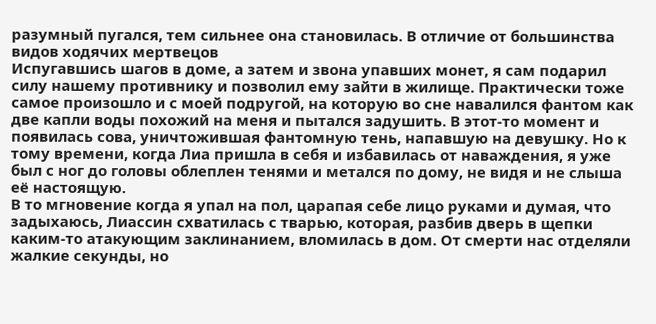разумный пугался, тем сильнее она становилась. В отличие от большинства видов ходячих мертвецов
Испугавшись шагов в доме, а затем и звона упавших монет, я сам подарил силу нашему противнику и позволил ему зайти в жилище. Практически тоже самое произошло и с моей подругой, на которую во сне навалился фантом как две капли воды похожий на меня и пытался задушить. В этот-то момент и появилась сова, уничтожившая фантомную тень, напавшую на девушку. Но к тому времени, когда Лиа пришла в себя и избавилась от наваждения, я уже был с ног до головы облеплен тенями и метался по дому, не видя и не слыша её настоящую.
В то мгновение когда я упал на пол, царапая себе лицо руками и думая, что задыхаюсь, Лиассин схватилась с тварью, которая, разбив дверь в щепки каким-то атакующим заклинанием, вломилась в дом. От смерти нас отделяли жалкие секунды, но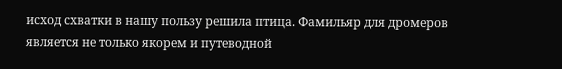исход схватки в нашу пользу решила птица. Фамильяр для дромеров является не только якорем и путеводной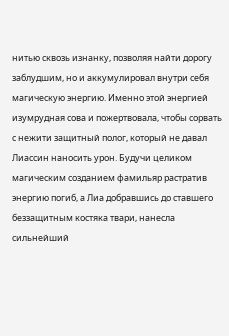нитью сквозь изнанку, позволяя найти дорогу заблудшим, но и аккумулировал внутри себя магическую энергию. Именно этой энергией изумрудная сова и пожертвовала, чтобы сорвать с нежити защитный полог, который не давал Лиассин наносить урон. Будучи целиком магическим созданием фамильяр растратив энергию погиб, а Лиа добравшись до ставшего беззащитным костяка твари, нанесла сильнейший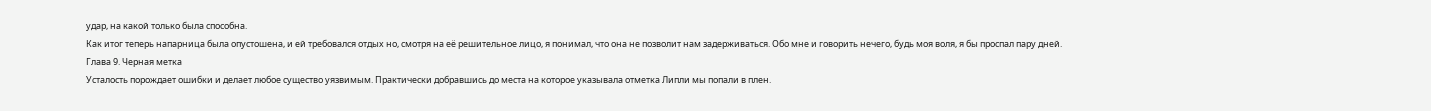удар, на какой только была способна.
Как итог теперь напарница была опустошена, и ей требовался отдых но, смотря на её решительное лицо, я понимал, что она не позволит нам задерживаться. Обо мне и говорить нечего, будь моя воля, я бы проспал пару дней.
Глава 9. Черная метка
Усталость порождает ошибки и делает любое существо уязвимым. Практически добравшись до места на которое указывала отметка Липли мы попали в плен.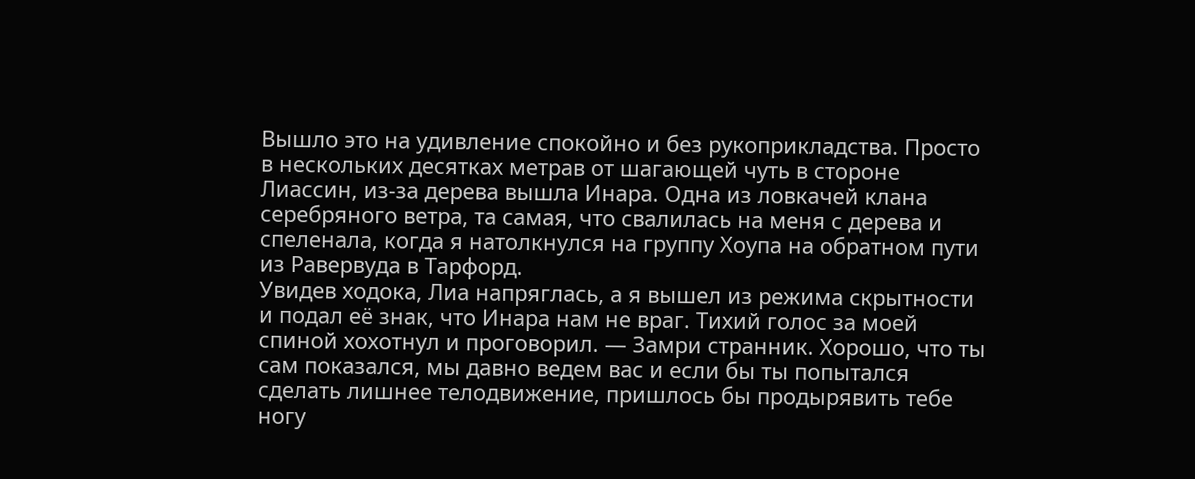Вышло это на удивление спокойно и без рукоприкладства. Просто в нескольких десятках метрав от шагающей чуть в стороне Лиассин, из-за дерева вышла Инара. Одна из ловкачей клана серебряного ветра, та самая, что свалилась на меня с дерева и спеленала, когда я натолкнулся на группу Хоупа на обратном пути из Равервуда в Тарфорд.
Увидев ходока, Лиа напряглась, а я вышел из режима скрытности и подал её знак, что Инара нам не враг. Тихий голос за моей спиной хохотнул и проговорил. — Замри странник. Хорошо, что ты сам показался, мы давно ведем вас и если бы ты попытался сделать лишнее телодвижение, пришлось бы продырявить тебе ногу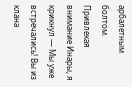арбалетным болтом.
Привлекая внимание Инары, я крикнул — Мы уже встречались! Вы из клана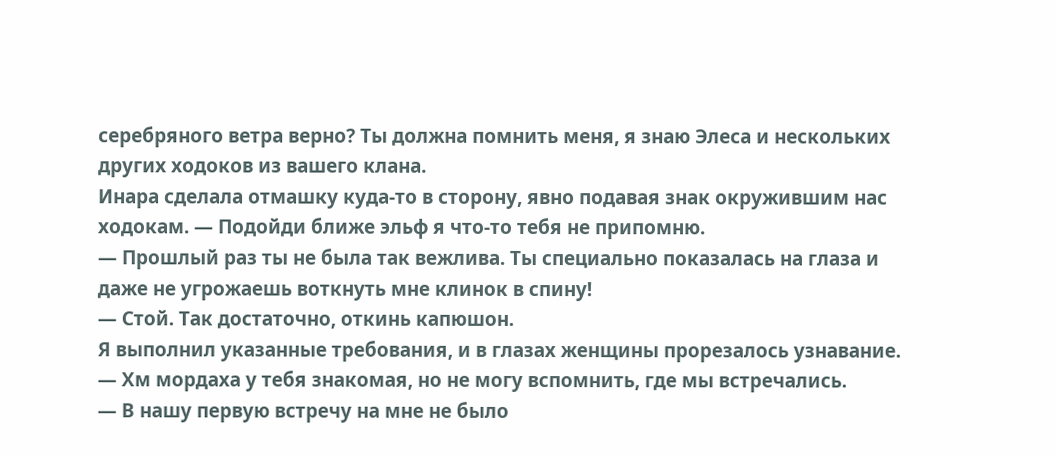серебряного ветра верно? Ты должна помнить меня, я знаю Элеса и нескольких других ходоков из вашего клана.
Инара сделала отмашку куда-то в сторону, явно подавая знак окружившим нас ходокам. — Подойди ближе эльф я что-то тебя не припомню.
— Прошлый раз ты не была так вежлива. Ты специально показалась на глаза и даже не угрожаешь воткнуть мне клинок в спину!
— Стой. Так достаточно, откинь капюшон.
Я выполнил указанные требования, и в глазах женщины прорезалось узнавание.
— Хм мордаха у тебя знакомая, но не могу вспомнить, где мы встречались.
— В нашу первую встречу на мне не было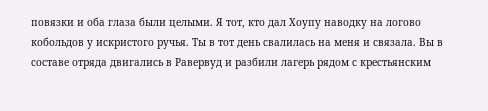повязки и оба глаза были целыми. Я тот, кто дал Хоупу наводку на логово кобольдов у искристого ручья. Ты в тот день свалилась на меня и связала. Вы в составе отряда двигались в Равервуд и разбили лагерь рядом с крестьянским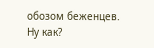обозом беженцев. Ну как?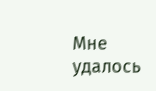Мне удалось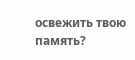освежить твою память?